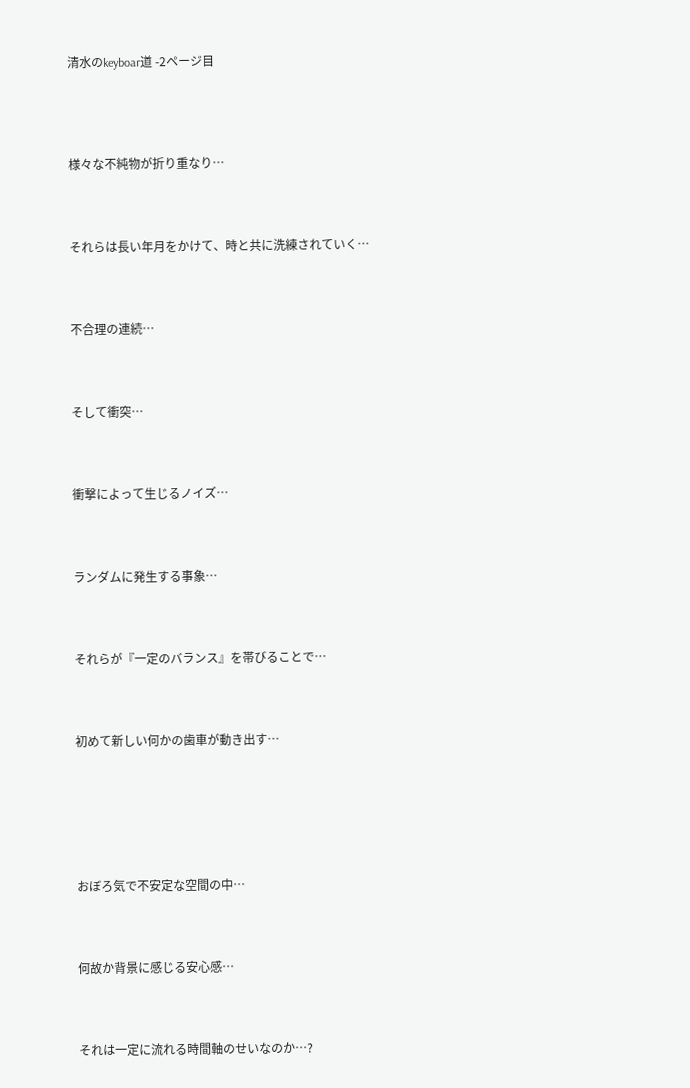清水のkeyboar道 -2ページ目




様々な不純物が折り重なり…



それらは長い年月をかけて、時と共に洗練されていく…



不合理の連続…



そして衝突…



衝撃によって生じるノイズ…



ランダムに発生する事象…



それらが『一定のバランス』を帯びることで…



初めて新しい何かの歯車が動き出す…






おぼろ気で不安定な空間の中…



何故か背景に感じる安心感…



それは一定に流れる時間軸のせいなのか…?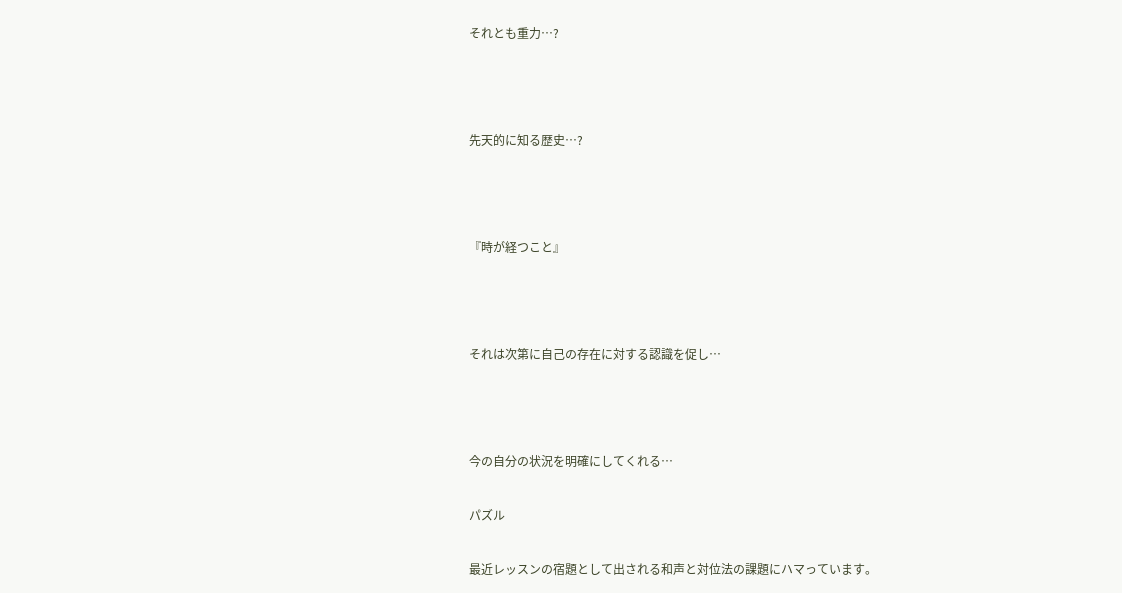それとも重力…?



先天的に知る歴史…?



『時が経つこと』



それは次第に自己の存在に対する認識を促し…



今の自分の状況を明確にしてくれる…

パズル

最近レッスンの宿題として出される和声と対位法の課題にハマっています。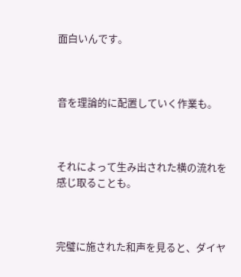面白いんです。



音を理論的に配置していく作業も。



それによって生み出された横の流れを感じ取ることも。



完璧に施された和声を見ると、ダイヤ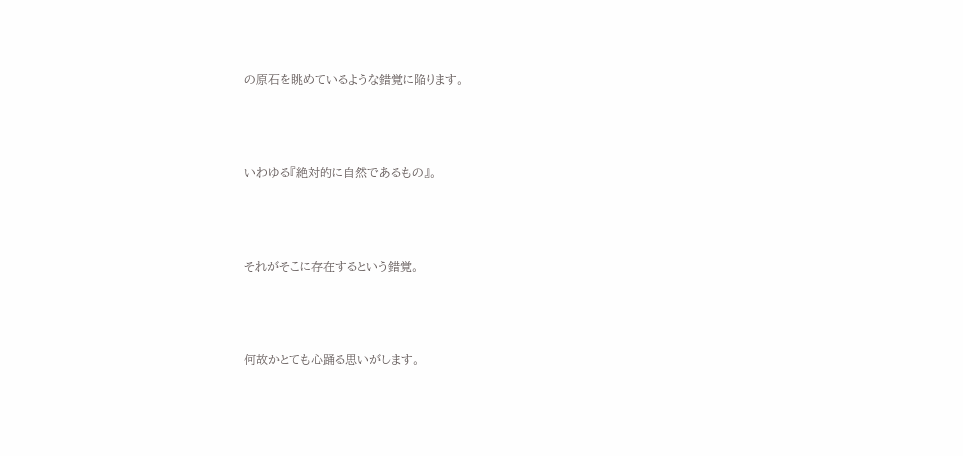の原石を眺めているような錯覚に陥ります。



いわゆる『絶対的に自然であるもの』。



それがそこに存在するという錯覚。



何故かとても心踊る思いがします。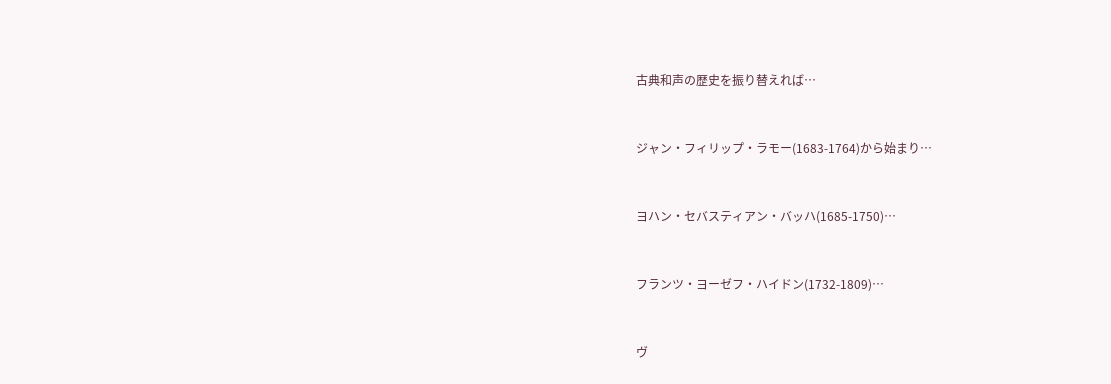古典和声の歴史を振り替えれば…



ジャン・フィリップ・ラモー(1683-1764)から始まり…



ヨハン・セバスティアン・バッハ(1685-1750)…



フランツ・ヨーゼフ・ハイドン(1732-1809)…



ヴ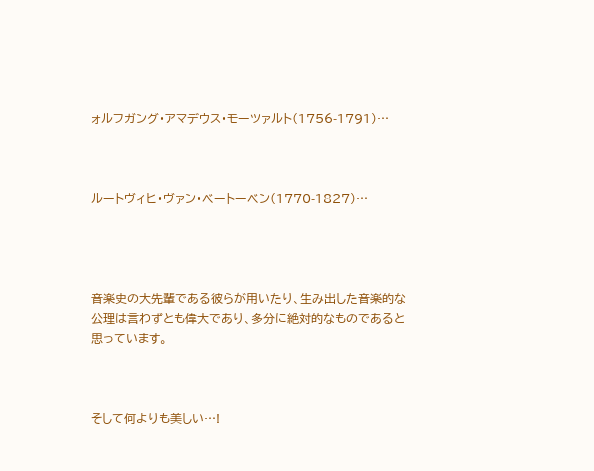ォルフガング・アマデウス・モーツァルト(1756-1791)…



ルートヴィヒ・ヴァン・ベートーベン(1770-1827)…




音楽史の大先輩である彼らが用いたり、生み出した音楽的な公理は言わずとも偉大であり、多分に絶対的なものであると思っています。



そして何よりも美しい…!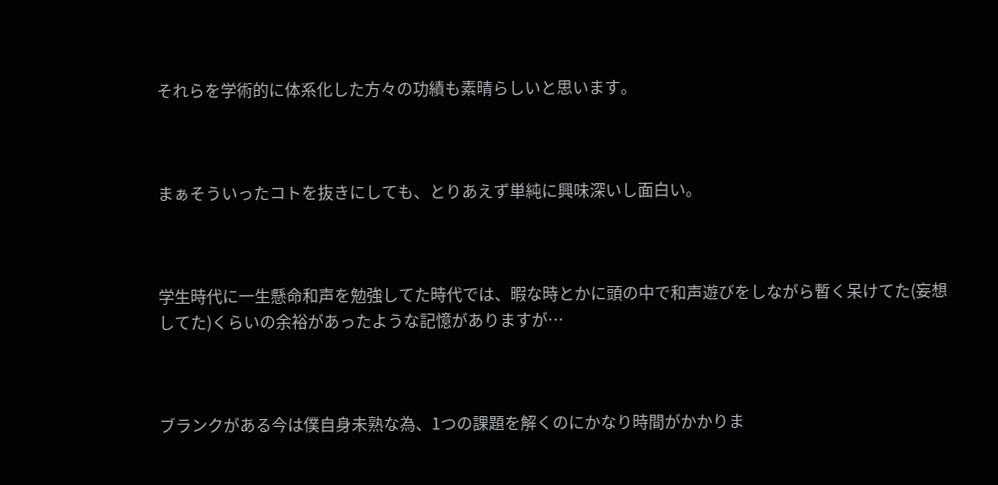それらを学術的に体系化した方々の功績も素晴らしいと思います。



まぁそういったコトを抜きにしても、とりあえず単純に興味深いし面白い。



学生時代に一生懸命和声を勉強してた時代では、暇な時とかに頭の中で和声遊びをしながら暫く呆けてた(妄想
してた)くらいの余裕があったような記憶がありますが…



ブランクがある今は僕自身未熟な為、1つの課題を解くのにかなり時間がかかりま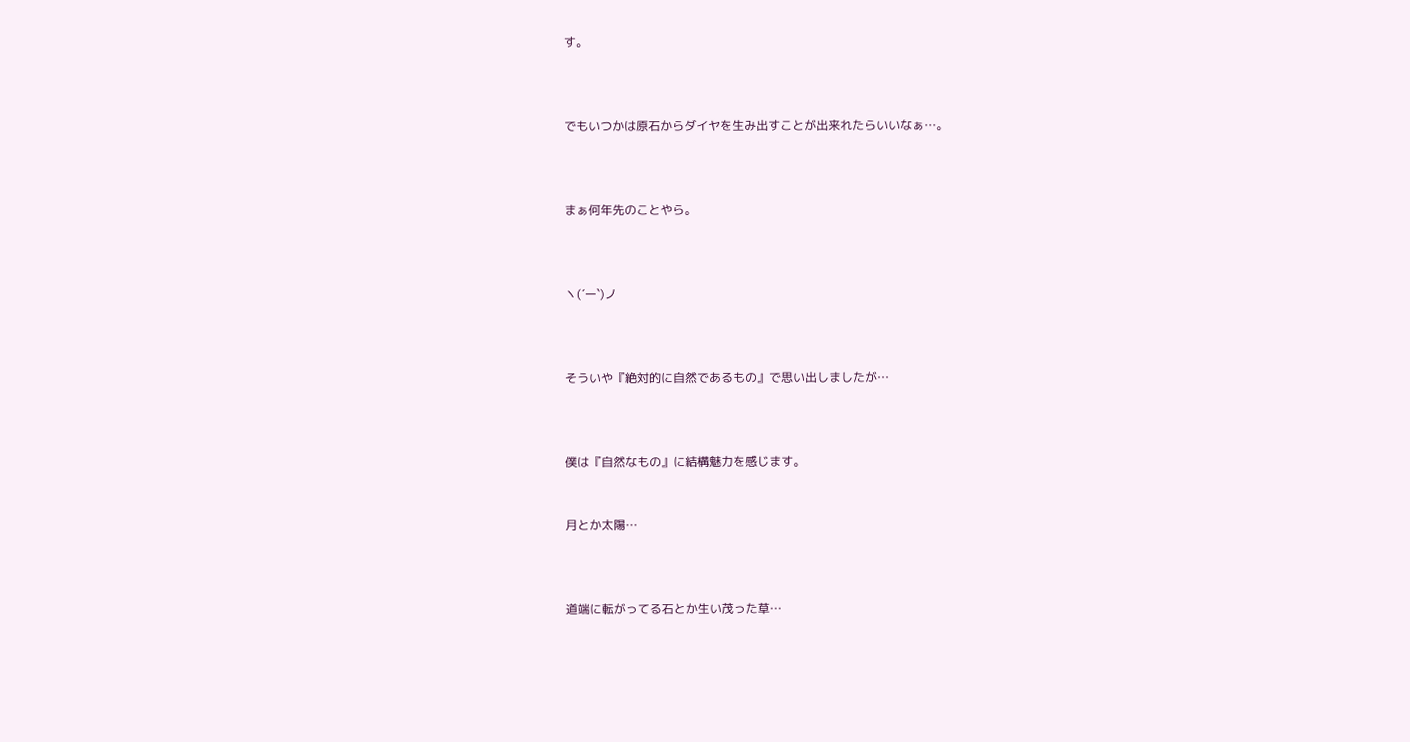す。



でもいつかは原石からダイヤを生み出すことが出来れたらいいなぁ…。



まぁ何年先のことやら。



ヽ(´ー`)ノ



そういや『絶対的に自然であるもの』で思い出しましたが…



僕は『自然なもの』に結構魅力を感じます。


月とか太陽…



道端に転がってる石とか生い茂った草…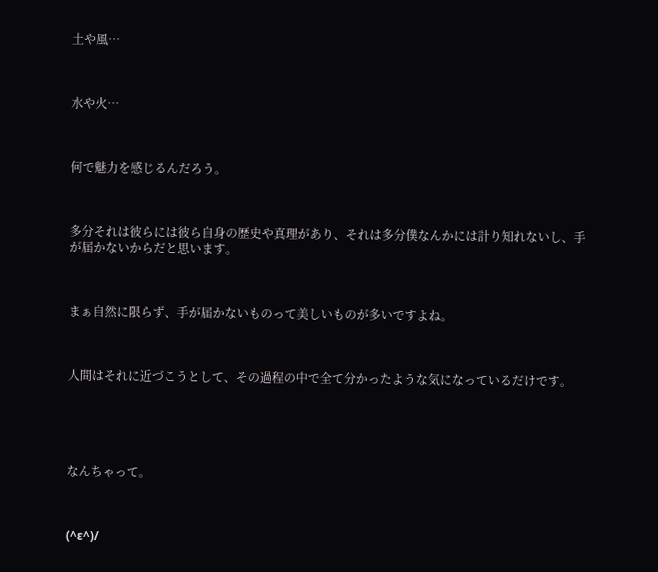土や風…



水や火…



何で魅力を感じるんだろう。



多分それは彼らには彼ら自身の歴史や真理があり、それは多分僕なんかには計り知れないし、手が届かないからだと思います。



まぁ自然に限らず、手が届かないものって美しいものが多いですよね。



人間はそれに近づこうとして、その過程の中で全て分かったような気になっているだけです。





なんちゃって。



(^ε^)/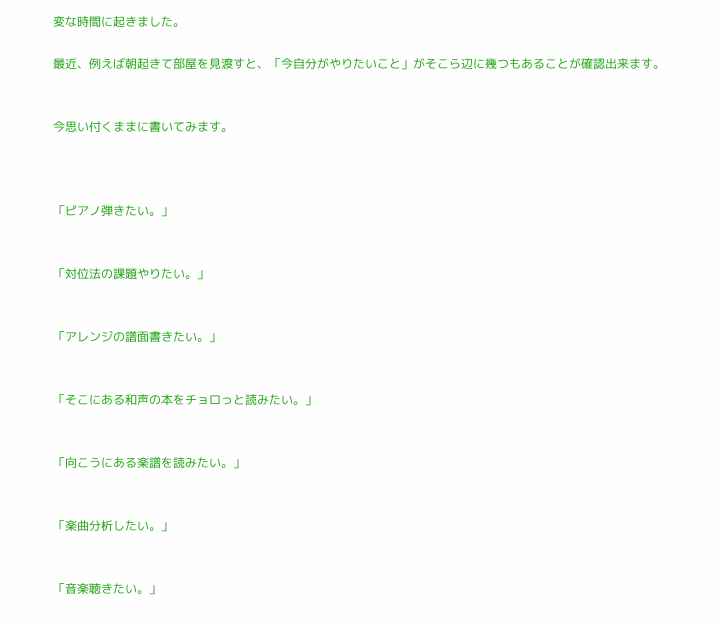変な時間に起きました。

最近、例えば朝起きて部屋を見渡すと、「今自分がやりたいこと」がそこら辺に幾つもあることが確認出来ます。


今思い付くままに書いてみます。



「ピアノ弾きたい。」


「対位法の課題やりたい。」


「アレンジの譜面書きたい。」


「そこにある和声の本をチョロっと読みたい。」


「向こうにある楽譜を読みたい。」


「楽曲分析したい。」


「音楽聴きたい。」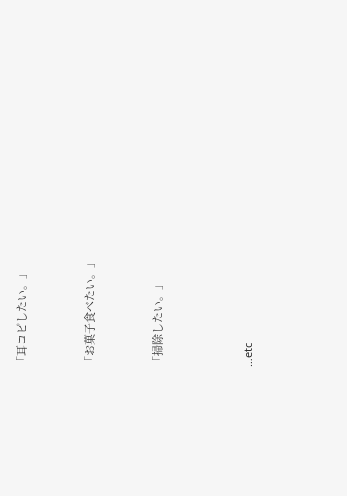「耳コピしたい。」


「お菓子食べたい。」


「掃除したい。」



…etc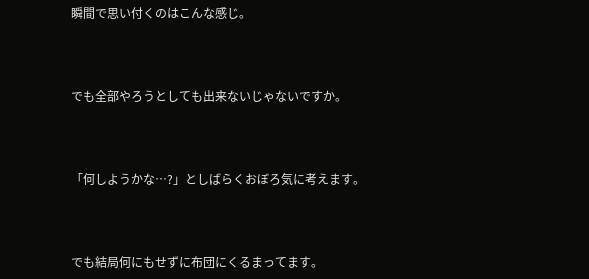瞬間で思い付くのはこんな感じ。



でも全部やろうとしても出来ないじゃないですか。



「何しようかな…?」としばらくおぼろ気に考えます。



でも結局何にもせずに布団にくるまってます。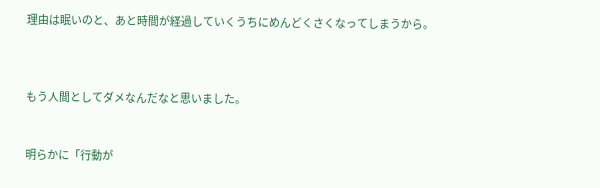理由は眠いのと、あと時間が経過していくうちにめんどくさくなってしまうから。



もう人間としてダメなんだなと思いました。


明らかに「行動が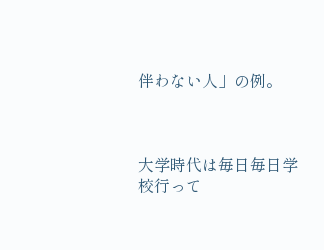伴わない人」の例。



大学時代は毎日毎日学校行って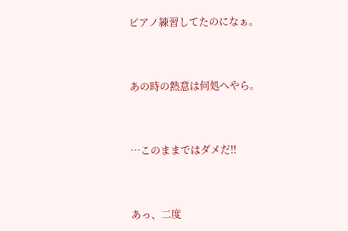ピアノ練習してたのになぁ。



あの時の熱意は何処へやら。



…このままではダメだ!!



あっ、二度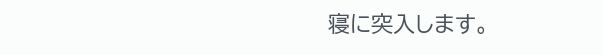寝に突入します。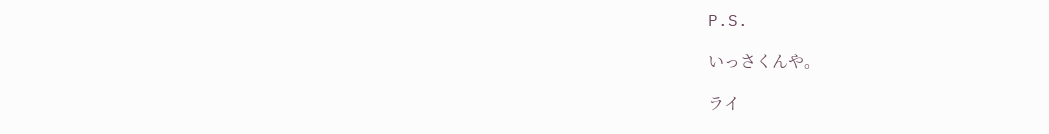P.S.

いっさくんや。

ライ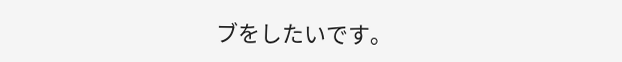ブをしたいです。